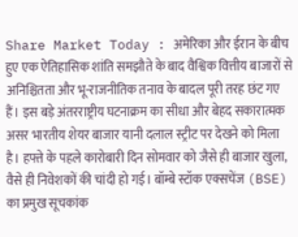Share Market Today : अमेरिका और ईरान के बीच हुए एक ऐतिहासिक शांति समझौते के बाद वैश्विक वित्तीय बाजारों से अनिश्चितता और भू-राजनीतिक तनाव के बादल पूरी तरह छंट गए हैं। इस बड़े अंतरराष्ट्रीय घटनाक्रम का सीधा और बेहद सकारात्मक असर भारतीय शेयर बाजार यानी दलाल स्ट्रीट पर देखने को मिला है। हफ्ते के पहले कारोबारी दिन सोमवार को जैसे ही बाजार खुला, वैसे ही निवेशकों की चांदी हो गई। बॉम्बे स्टॉक एक्सचेंज (BSE) का प्रमुख सूचकांक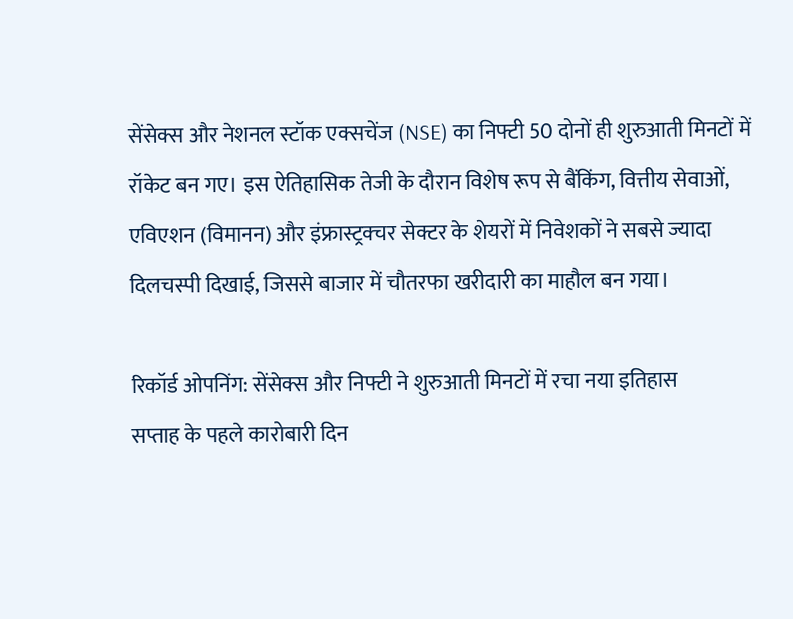सेंसेक्स और नेशनल स्टॉक एक्सचेंज (NSE) का निफ्टी 50 दोनों ही शुरुआती मिनटों में रॉकेट बन गए। इस ऐतिहासिक तेजी के दौरान विशेष रूप से बैंकिंग, वित्तीय सेवाओं, एविएशन (विमानन) और इंफ्रास्ट्रक्चर सेक्टर के शेयरों में निवेशकों ने सबसे ज्यादा दिलचस्पी दिखाई, जिससे बाजार में चौतरफा खरीदारी का माहौल बन गया।

रिकॉर्ड ओपनिंग: सेंसेक्स और निफ्टी ने शुरुआती मिनटों में रचा नया इतिहास
सप्ताह के पहले कारोबारी दिन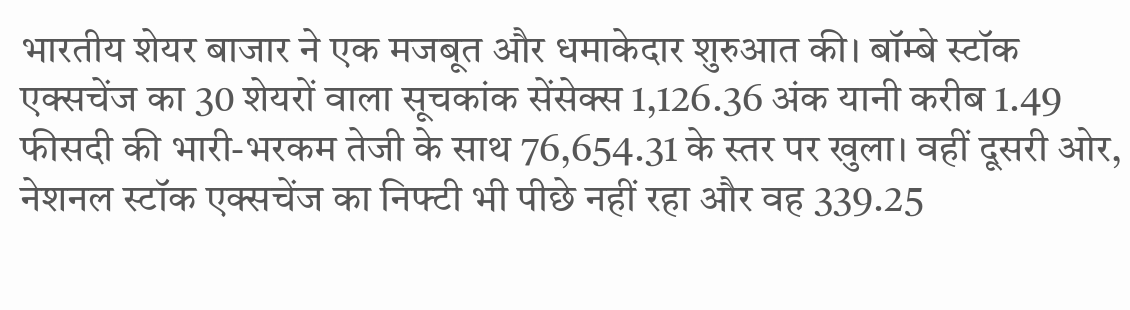भारतीय शेयर बाजार ने एक मजबूत और धमाकेदार शुरुआत की। बॉम्बे स्टॉक एक्सचेंज का 30 शेयरों वाला सूचकांक सेंसेक्स 1,126.36 अंक यानी करीब 1.49 फीसदी की भारी-भरकम तेजी के साथ 76,654.31 के स्तर पर खुला। वहीं दूसरी ओर, नेशनल स्टॉक एक्सचेंज का निफ्टी भी पीछे नहीं रहा और वह 339.25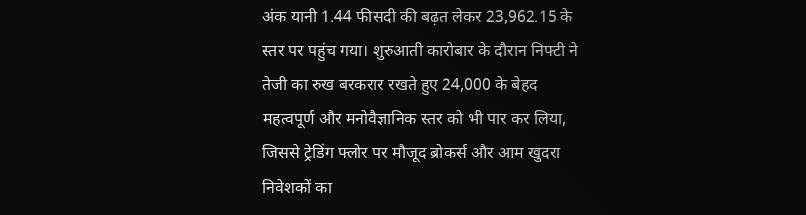अंक यानी 1.44 फीसदी की बढ़त लेकर 23,962.15 के स्तर पर पहुंच गया। शुरुआती कारोबार के दौरान निफ्टी ने तेजी का रुख बरकरार रखते हुए 24,000 के बेहद महत्वपूर्ण और मनोवैज्ञानिक स्तर को भी पार कर लिया, जिससे ट्रेडिंग फ्लोर पर मौजूद ब्रोकर्स और आम खुदरा निवेशकों का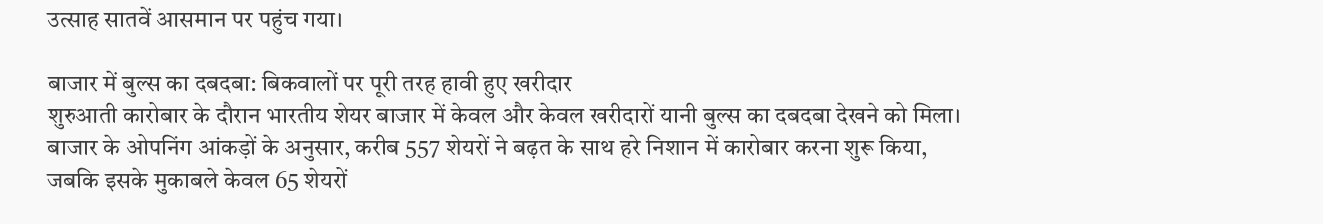उत्साह सातवें आसमान पर पहुंच गया।

बाजार में बुल्स का दबदबा: बिकवालों पर पूरी तरह हावी हुए खरीदार
शुरुआती कारोबार के दौरान भारतीय शेयर बाजार में केवल और केवल खरीदारों यानी बुल्स का दबदबा देखने को मिला। बाजार के ओपनिंग आंकड़ों के अनुसार, करीब 557 शेयरों ने बढ़त के साथ हरे निशान में कारोबार करना शुरू किया, जबकि इसके मुकाबले केवल 65 शेयरों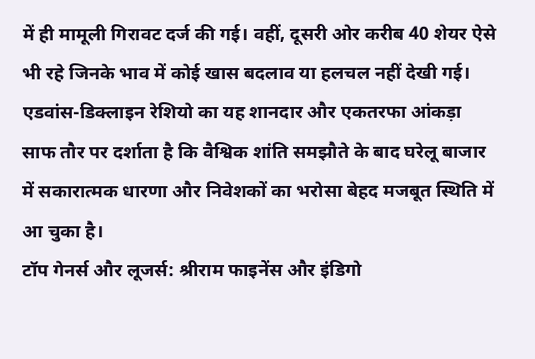में ही मामूली गिरावट दर्ज की गई। वहीं, दूसरी ओर करीब 40 शेयर ऐसे भी रहे जिनके भाव में कोई खास बदलाव या हलचल नहीं देखी गई। एडवांस-डिक्लाइन रेशियो का यह शानदार और एकतरफा आंकड़ा साफ तौर पर दर्शाता है कि वैश्विक शांति समझौते के बाद घरेलू बाजार में सकारात्मक धारणा और निवेशकों का भरोसा बेहद मजबूत स्थिति में आ चुका है।
टॉप गेनर्स और लूजर्स: श्रीराम फाइनेंस और इंडिगो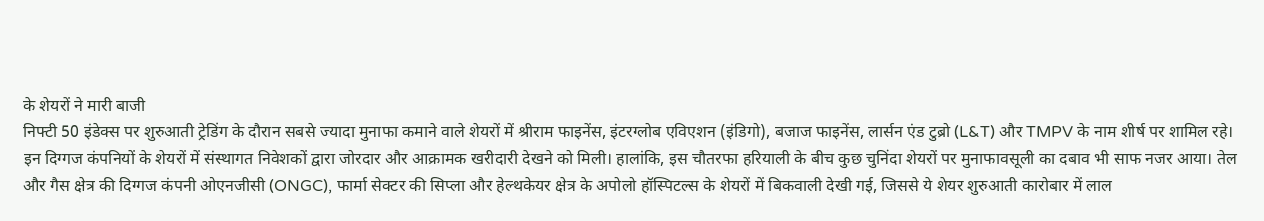के शेयरों ने मारी बाजी
निफ्टी 50 इंडेक्स पर शुरुआती ट्रेडिंग के दौरान सबसे ज्यादा मुनाफा कमाने वाले शेयरों में श्रीराम फाइनेंस, इंटरग्लोब एविएशन (इंडिगो), बजाज फाइनेंस, लार्सन एंड टुब्रो (L&T) और TMPV के नाम शीर्ष पर शामिल रहे। इन दिग्गज कंपनियों के शेयरों में संस्थागत निवेशकों द्वारा जोरदार और आक्रामक खरीदारी देखने को मिली। हालांकि, इस चौतरफा हरियाली के बीच कुछ चुनिंदा शेयरों पर मुनाफावसूली का दबाव भी साफ नजर आया। तेल और गैस क्षेत्र की दिग्गज कंपनी ओएनजीसी (ONGC), फार्मा सेक्टर की सिप्ला और हेल्थकेयर क्षेत्र के अपोलो हॉस्पिटल्स के शेयरों में बिकवाली देखी गई, जिससे ये शेयर शुरुआती कारोबार में लाल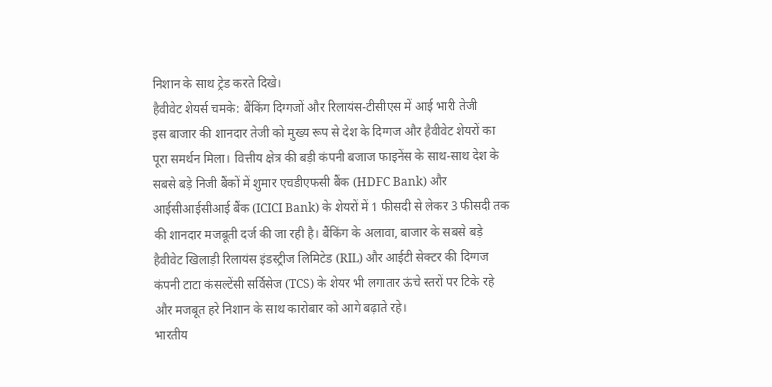निशान के साथ ट्रेड करते दिखे।
हैवीवेट शेयर्स चमके: बैंकिंग दिग्गजों और रिलायंस-टीसीएस में आई भारी तेजी
इस बाजार की शानदार तेजी को मुख्य रूप से देश के दिग्गज और हैवीवेट शेयरों का पूरा समर्थन मिला। वित्तीय क्षेत्र की बड़ी कंपनी बजाज फाइनेंस के साथ-साथ देश के सबसे बड़े निजी बैंकों में शुमार एचडीएफसी बैंक (HDFC Bank) और आईसीआईसीआई बैंक (ICICI Bank) के शेयरों में 1 फीसदी से लेकर 3 फीसदी तक की शानदार मजबूती दर्ज की जा रही है। बैंकिंग के अलावा, बाजार के सबसे बड़े हैवीवेट खिलाड़ी रिलायंस इंडस्ट्रीज लिमिटेड (RIL) और आईटी सेक्टर की दिग्गज कंपनी टाटा कंसल्टेंसी सर्विसेज (TCS) के शेयर भी लगातार ऊंचे स्तरों पर टिके रहे और मजबूत हरे निशान के साथ कारोबार को आगे बढ़ाते रहे।
भारतीय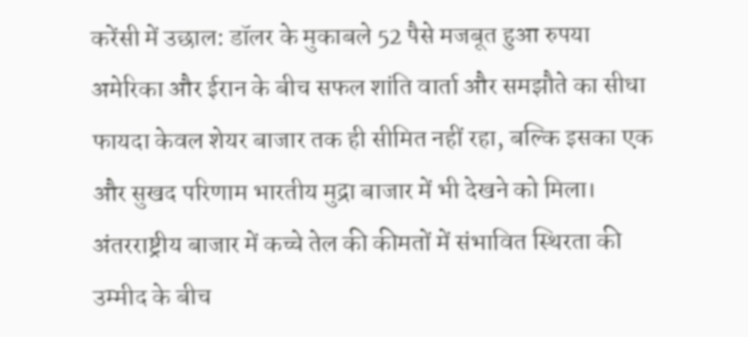करेंसी में उछाल: डॉलर के मुकाबले 52 पैसे मजबूत हुआ रुपया
अमेरिका और ईरान के बीच सफल शांति वार्ता और समझौते का सीधा फायदा केवल शेयर बाजार तक ही सीमित नहीं रहा, बल्कि इसका एक और सुखद परिणाम भारतीय मुद्रा बाजार में भी देखने को मिला। अंतरराष्ट्रीय बाजार में कच्चे तेल की कीमतों में संभावित स्थिरता की उम्मीद के बीच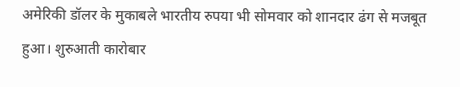अमेरिकी डॉलर के मुकाबले भारतीय रुपया भी सोमवार को शानदार ढंग से मजबूत हुआ। शुरुआती कारोबार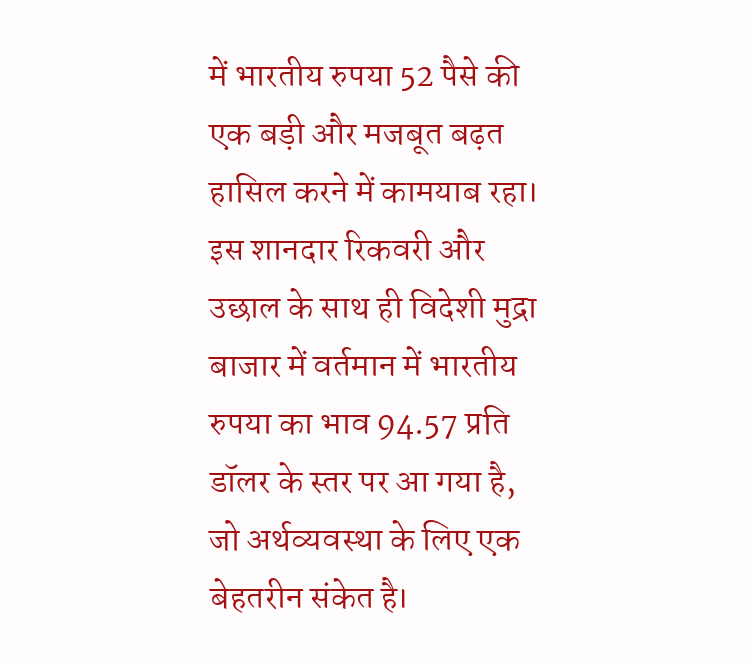में भारतीय रुपया 52 पैसे की एक बड़ी और मजबूत बढ़त हासिल करने में कामयाब रहा। इस शानदार रिकवरी और उछाल के साथ ही विदेशी मुद्रा बाजार में वर्तमान में भारतीय रुपया का भाव 94.57 प्रति डॉलर के स्तर पर आ गया है, जो अर्थव्यवस्था के लिए एक बेहतरीन संकेत है।